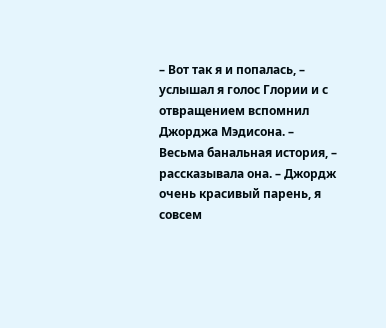– Вот так я и попалась, – услышал я голос Глории и с отвращением вспомнил Джорджа Мэдисона. – Весьма банальная история, – рассказывала она. – Джордж очень красивый парень, я совсем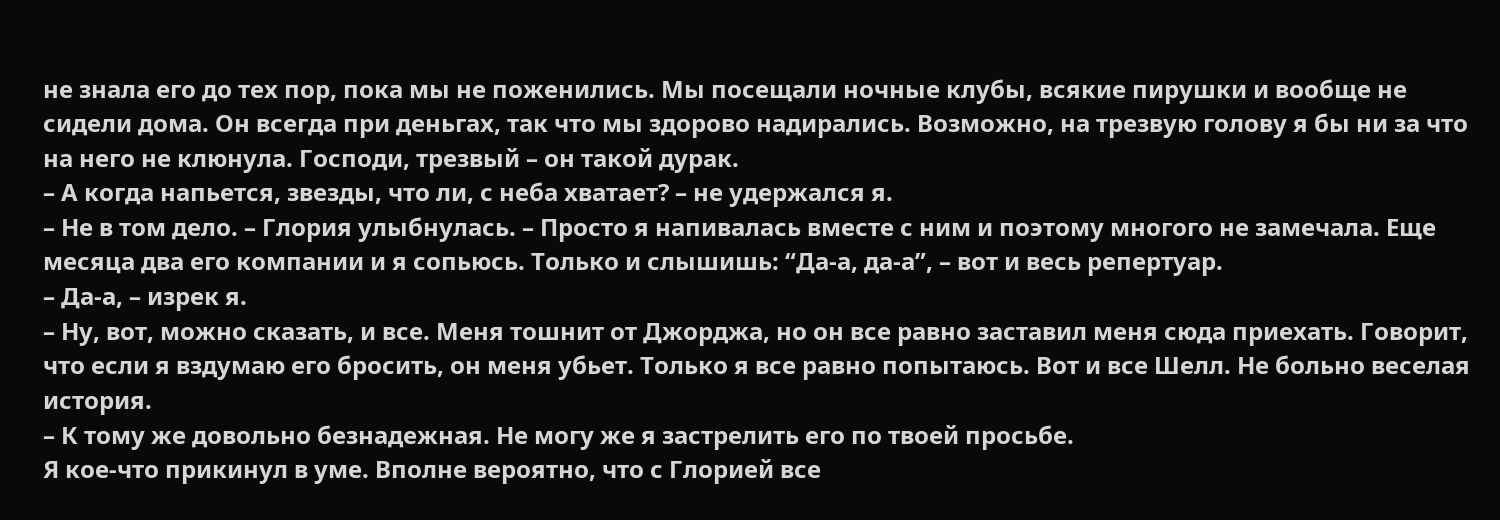не знала его до тех пор, пока мы не поженились. Мы посещали ночные клубы, всякие пирушки и вообще не сидели дома. Он всегда при деньгах, так что мы здорово надирались. Возможно, на трезвую голову я бы ни за что на него не клюнула. Господи, трезвый – он такой дурак.
– А когда напьется, звезды, что ли, с неба хватает? – не удержался я.
– Не в том дело. – Глория улыбнулась. – Просто я напивалась вместе с ним и поэтому многого не замечала. Еще месяца два его компании и я сопьюсь. Только и слышишь: “Да-а, да-а”, – вот и весь репертуар.
– Да-а, – изрек я.
– Ну, вот, можно сказать, и все. Меня тошнит от Джорджа, но он все равно заставил меня сюда приехать. Говорит, что если я вздумаю его бросить, он меня убьет. Только я все равно попытаюсь. Вот и все Шелл. Не больно веселая история.
– К тому же довольно безнадежная. Не могу же я застрелить его по твоей просьбе.
Я кое-что прикинул в уме. Вполне вероятно, что с Глорией все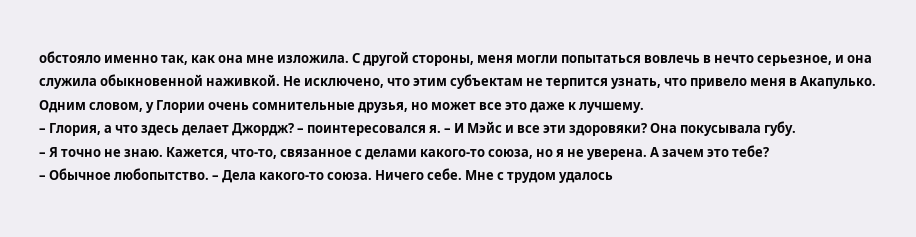обстояло именно так, как она мне изложила. С другой стороны, меня могли попытаться вовлечь в нечто серьезное, и она служила обыкновенной наживкой. Не исключено, что этим субъектам не терпится узнать, что привело меня в Акапулько. Одним словом, у Глории очень сомнительные друзья, но может все это даже к лучшему.
– Глория, а что здесь делает Джордж? – поинтересовался я. – И Мэйс и все эти здоровяки? Она покусывала губу.
– Я точно не знаю. Кажется, что-то, связанное с делами какого-то союза, но я не уверена. А зачем это тебе?
– Обычное любопытство. – Дела какого-то союза. Ничего себе. Мне с трудом удалось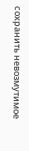сохранить невозмутимое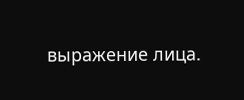выражение лица.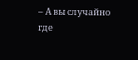– А вы случайно где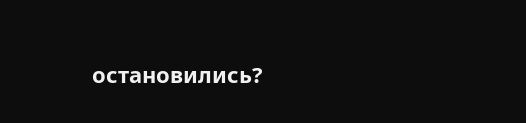остановились?